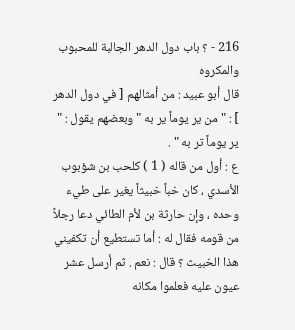216 - ؟ باب دول الدهر الجالبة للمحبوب والمكروه
قال أبو عبيد : من أمثالهم [ في دول الدهر ] : " من ير يوماً ير به " وبعضهم يقول : " ير يوماً تر به " .
ع : أول من قاله ( 1 ) كلحب بن شؤبوب الأسدي ، كان خباً خبيثاً يغير على طيء وحده ، وإن حارثة بن لأم الطائي دعا رجلاً من قومه فقال له : أما تستطيع أن تكفيني هذا الخبيث ؟ قال : نعم . ثم أرسل عشر عيون عليه فعلموا مكانه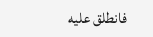فانطلق عليه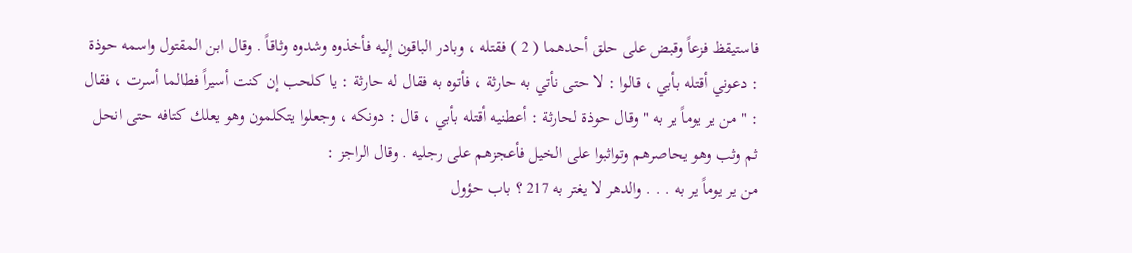فاستيقظ فزعاً وقبض على حلق أحدهما ( 2 ) فقتله ، وبادر الباقون إليه فأخذوه وشدوه وثاقاً . وقال ابن المقتول واسمه حوذة : دعوني أقتله بأبي ، قالوا : لا حتى نأتي به حارثة ، فأتوه به فقال له حارثة : يا كلحب إن كنت أسيراً فطالما أسرت ، فقال : " من ير يوماً ير به " وقال حوذة لحارثة : أعطنيه أقتله بأبي ، قال : دونكه ، وجعلوا يتكلمون وهو يعلك كتافه حتى انحل ثم وثب وهو يحاصرهم وتواثبوا على الخيل فأعجزهم على رجليه . وقال الراجز :
من ير يوماً ير به . . . والدهر لا يغتر به 217 ؟ باب حؤول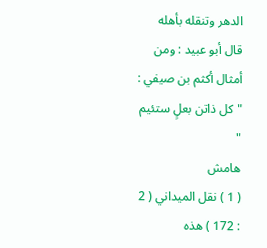الدهر وتنقله بأهله
قال أبو عبيد : ومن أمثال أكثم بن صيفي : " كل ذاتن بعلٍ ستئيم "
هامش
( 1 ) نقل الميداني ( 2 : 172 ) هذه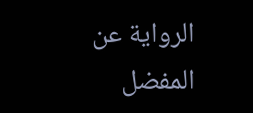الرواية عن المفضل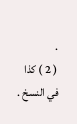.
( 2 ) كذا في النسخ .